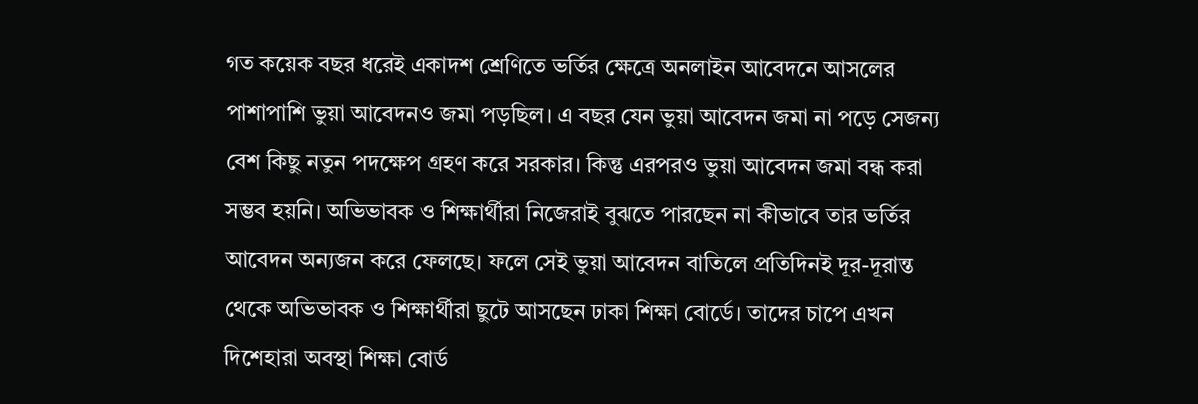গত কয়েক বছর ধরেই একাদশ শ্রেণিতে ভর্তির ক্ষেত্রে অনলাইন আবেদনে আসলের পাশাপাশি ভুয়া আবেদনও জমা পড়ছিল। এ বছর যেন ভুয়া আবেদন জমা না পড়ে সেজন্য বেশ কিছু নতুন পদক্ষেপ গ্রহণ করে সরকার। কিন্তু এরপরও ভুয়া আবেদন জমা বন্ধ করা সম্ভব হয়নি। অভিভাবক ও শিক্ষার্থীরা নিজেরাই বুঝতে পারছেন না কীভাবে তার ভর্তির আবেদন অন্যজন করে ফেলছে। ফলে সেই ভুয়া আবেদন বাতিলে প্রতিদিনই দূর-দূরান্ত
থেকে অভিভাবক ও শিক্ষার্থীরা ছুটে আসছেন ঢাকা শিক্ষা বোর্ডে। তাদের চাপে এখন দিশেহারা অবস্থা শিক্ষা বোর্ড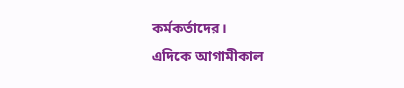কর্মকর্তাদের।
এদিকে আগামীকাল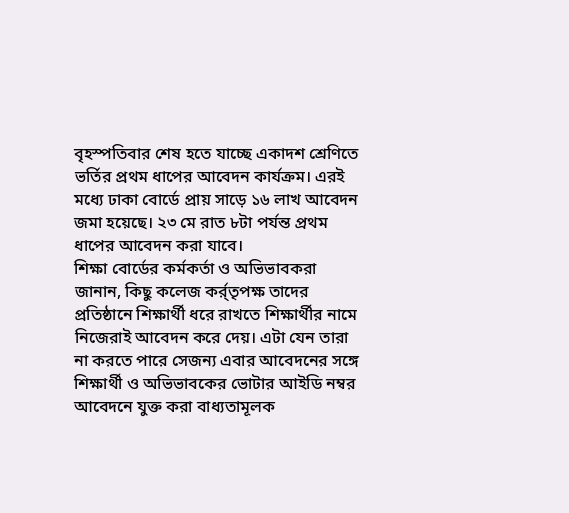বৃহস্পতিবার শেষ হতে যাচ্ছে একাদশ শ্রেণিতে ভর্তির প্রথম ধাপের আবেদন কার্যক্রম। এরই মধ্যে ঢাকা বোর্ডে প্রায় সাড়ে ১৬ লাখ আবেদন জমা হয়েছে। ২৩ মে রাত ৮টা পর্যন্ত প্রথম ধাপের আবেদন করা যাবে।
শিক্ষা বোর্ডের কর্মকর্তা ও অভিভাবকরা জানান, কিছু কলেজ কর্র্তৃপক্ষ তাদের প্রতিষ্ঠানে শিক্ষার্থী ধরে রাখতে শিক্ষার্থীর নামে নিজেরাই আবেদন করে দেয়। এটা যেন তারা না করতে পারে সেজন্য এবার আবেদনের সঙ্গে শিক্ষার্থী ও অভিভাবকের ভোটার আইডি নম্বর আবেদনে যুক্ত করা বাধ্যতামূলক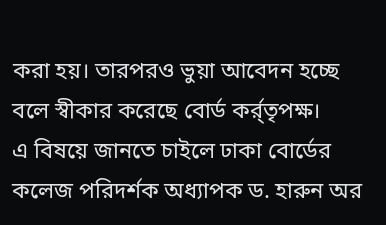করা হয়। তারপরও ভুয়া আবেদন হচ্ছে বলে স্বীকার করেছে বোর্ড কর্র্তৃপক্ষ।
এ বিষয়ে জানতে চাইলে ঢাকা বোর্ডের কলেজ পরিদর্শক অধ্যাপক ড. হারুন অর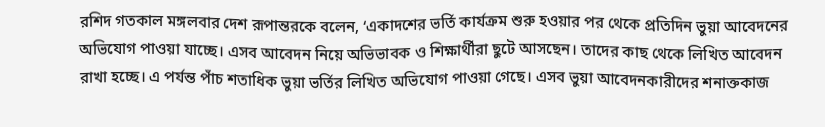রশিদ গতকাল মঙ্গলবার দেশ রূপান্তরকে বলেন, ‘একাদশের ভর্তি কার্যক্রম শুরু হওয়ার পর থেকে প্রতিদিন ভুয়া আবেদনের অভিযোগ পাওয়া যাচ্ছে। এসব আবেদন নিয়ে অভিভাবক ও শিক্ষার্থীরা ছুটে আসছেন। তাদের কাছ থেকে লিখিত আবেদন রাখা হচ্ছে। এ পর্যন্ত পাঁচ শতাধিক ভুয়া ভর্তির লিখিত অভিযোগ পাওয়া গেছে। এসব ভুয়া আবেদনকারীদের শনাক্তকাজ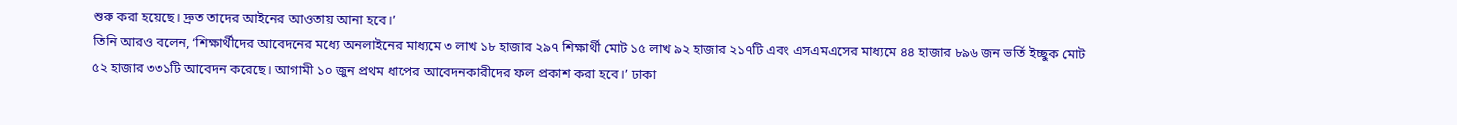শুরু করা হয়েছে। দ্রুত তাদের আইনের আওতায় আনা হবে।’
তিনি আরও বলেন, ‘শিক্ষার্থীদের আবেদনের মধ্যে অনলাইনের মাধ্যমে ৩ লাখ ১৮ হাজার ২৯৭ শিক্ষার্থী মোট ১৫ লাখ ৯২ হাজার ২১৭টি এবং এসএমএসের মাধ্যমে ৪৪ হাজার ৮৯৬ জন ভর্তি ইচ্ছুক মোট ৫২ হাজার ৩৩১টি আবেদন করেছে। আগামী ১০ জুন প্রথম ধাপের আবেদনকারীদের ফল প্রকাশ করা হবে।’ ঢাকা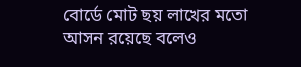বোর্ডে মোট ছয় লাখের মতো আসন রয়েছে বলেও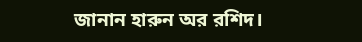জানান হারুন অর রশিদ।